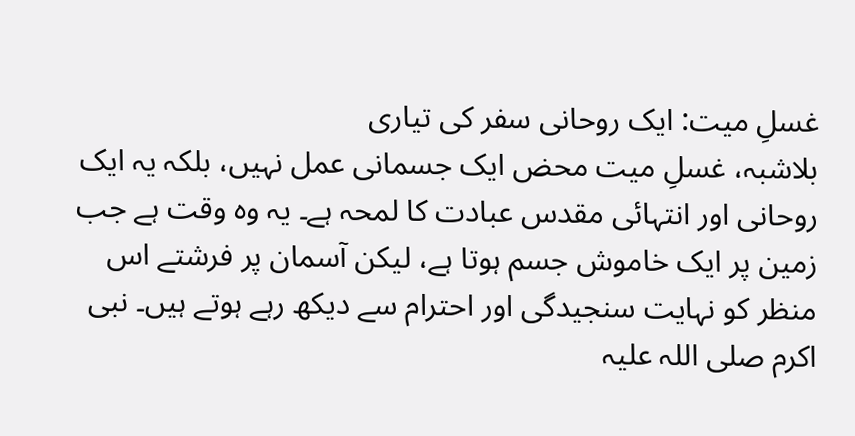غسلِ میت: ایک روحانی سفر کی تیاری
بلاشبہ، غسلِ میت محض ایک جسمانی عمل نہیں، بلکہ یہ ایک روحانی اور انتہائی مقدس عبادت کا لمحہ ہے۔ یہ وہ وقت ہے جب زمین پر ایک خاموش جسم ہوتا ہے، لیکن آسمان پر فرشتے اس منظر کو نہایت سنجیدگی اور احترام سے دیکھ رہے ہوتے ہیں۔ نبی اکرم صلی اللہ علیہ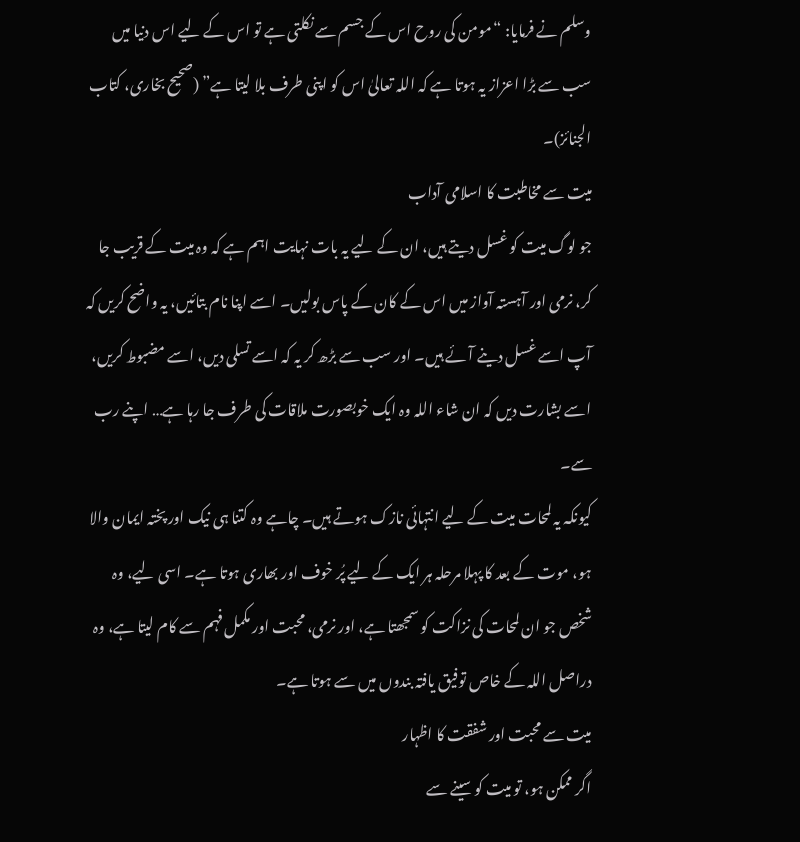وسلم نے فرمایا: “مومن کی روح اس کے جسم سے نکلتی ہے تو اس کے لیے اس دنیا میں سب سے بڑا اعزاز یہ ہوتا ہے کہ اللہ تعالیٰ اس کو اپنی طرف بلا لیتا ہے” (صحیح بخاری، کتاب الجنائز)۔
میت سے مخاطبت کا اسلامی آداب
جو لوگ میت کو غسل دیتے ہیں، ان کے لیے یہ بات نہایت اہم ہے کہ وہ میت کے قریب جا کر، نرمی اور آہستہ آواز میں اس کے کان کے پاس بولیں۔ اسے اپنا نام بتائیں، یہ واضح کریں کہ آپ اسے غسل دینے آئے ہیں۔ اور سب سے بڑھ کر یہ کہ اسے تسلی دیں، اسے مضبوط کریں، اسے بشارت دیں کہ ان شاء اللہ وہ ایک خوبصورت ملاقات کی طرف جا رہا ہے… اپنے رب سے۔
کیونکہ یہ لمحات میت کے لیے انتہائی نازک ہوتے ہیں۔ چاہے وہ کتنا ہی نیک اور پختہ ایمان والا ہو، موت کے بعد کا پہلا مرحلہ ہر ایک کے لیے پُر خوف اور بھاری ہوتا ہے۔ اسی لیے، وہ شخص جو ان لمحات کی نزاکت کو سمجھتا ہے، اور نرمی، محبت اور مکمل فہم سے کام لیتا ہے، وہ دراصل اللہ کے خاص توفیق یافتہ بندوں میں سے ہوتا ہے۔
میت سے محبت اور شفقت کا اظہار
اگر ممکن ہو، تو میت کو سینے سے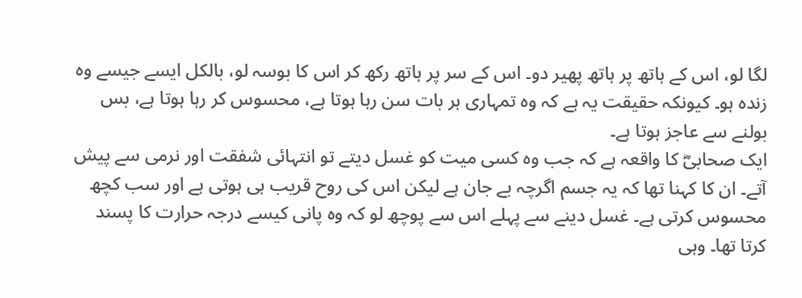لگا لو، اس کے ہاتھ پر ہاتھ پھیر دو۔ اس کے سر پر ہاتھ رکھ کر اس کا بوسہ لو، بالکل ایسے جیسے وہ زندہ ہو۔ کیونکہ حقیقت یہ ہے کہ وہ تمہاری ہر بات سن رہا ہوتا ہے، محسوس کر رہا ہوتا ہے، بس بولنے سے عاجز ہوتا ہے۔
ایک صحابیؓ کا واقعہ ہے کہ جب وہ کسی میت کو غسل دیتے تو انتہائی شفقت اور نرمی سے پیش آتے۔ ان کا کہنا تھا کہ یہ جسم اگرچہ بے جان ہے لیکن اس کی روح قریب ہی ہوتی ہے اور سب کچھ محسوس کرتی ہے۔ غسل دینے سے پہلے اس سے پوچھ لو کہ وہ پانی کیسے درجہ حرارت کا پسند کرتا تھا۔ وہی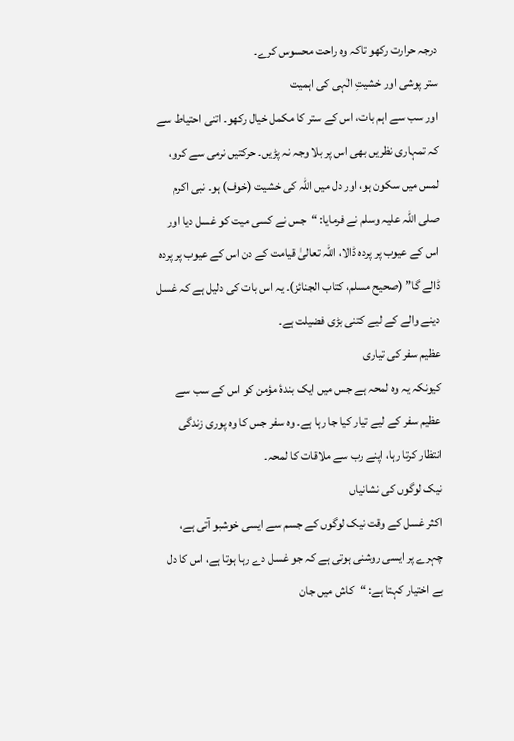درجہ حرارت رکھو تاکہ وہ راحت محسوس کرے۔
ستر پوشی اور خشیتِ الٰہی کی اہمیت
اور سب سے اہم بات، اس کے ستر کا مکمل خیال رکھو۔ اتنی احتیاط سے کہ تمہاری نظریں بھی اس پر بلا وجہ نہ پڑیں۔ حرکتیں نرمی سے کرو، لمس میں سکون ہو، اور دل میں اللہ کی خشیت (خوف) ہو۔ نبی اکرم صلی اللہ علیہ وسلم نے فرمایا: “جس نے کسی میت کو غسل دیا اور اس کے عیوب پر پردہ ڈالا، اللہ تعالیٰ قیامت کے دن اس کے عیوب پر پردہ ڈالے گا” (صحیح مسلم، کتاب الجنائز)۔ یہ اس بات کی دلیل ہے کہ غسل دینے والے کے لیے کتنی بڑی فضیلت ہے۔
عظیم سفر کی تیاری
کیونکہ یہ وہ لمحہ ہے جس میں ایک بندۂ مؤمن کو اس کے سب سے عظیم سفر کے لیے تیار کیا جا رہا ہے۔ وہ سفر جس کا وہ پوری زندگی انتظار کرتا رہا، اپنے رب سے ملاقات کا لمحہ۔
نیک لوگوں کی نشانیاں
اکثر غسل کے وقت نیک لوگوں کے جسم سے ایسی خوشبو آتی ہے، چہرے پر ایسی روشنی ہوتی ہے کہ جو غسل دے رہا ہوتا ہے، اس کا دل بے اختیار کہتا ہے: “کاش میں جان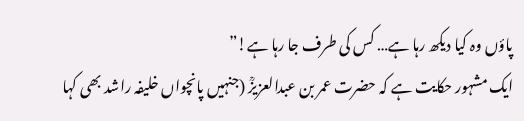پاؤں وہ کیا دیکھ رہا ہے… کس کی طرف جا رہا ہے!”
ایک مشہور حکایت ہے کہ حضرت عمر بن عبدالعزیزؒ (جنہیں پانچواں خلیفہ راشد بھی کہا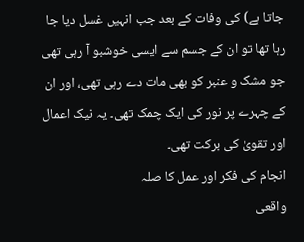جاتا ہے) کی وفات کے بعد جب انہیں غسل دیا جا رہا تھا تو ان کے جسم سے ایسی خوشبو آ رہی تھی جو مشک و عنبر کو بھی مات دے رہی تھی، اور ان کے چہرے پر نور کی ایک چمک تھی۔ یہ نیک اعمال اور تقویٰ کی برکت تھی۔
انجام کی فکر اور عمل کا صلہ
واقعی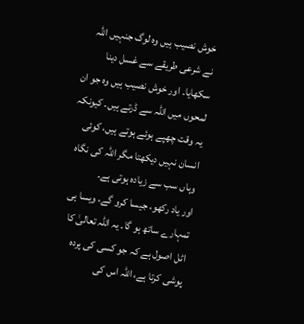خوش نصیب ہیں وہ لوگ جنہیں اللہ نے شرعی طریقے سے غسل دینا سکھایا۔ اور خوش نصیب ہیں وہ جو ان لمحوں میں اللہ سے ڈرتے ہیں۔ کیونکہ یہ وقت چھپے ہوئے ہوتے ہیں، کوئی انسان نہیں دیکھتا مگر اللہ کی نگاہ وہاں سب سے زیادہ ہوتی ہے۔
اور یاد رکھو، جیسا کرو گے، ویسا ہی تمہارے ساتھ ہو گا۔ یہ اللہ تعالیٰ کا اٹل اصول ہے کہ جو کسی کی پردہ پوشی کرتا ہے، اللہ اس کی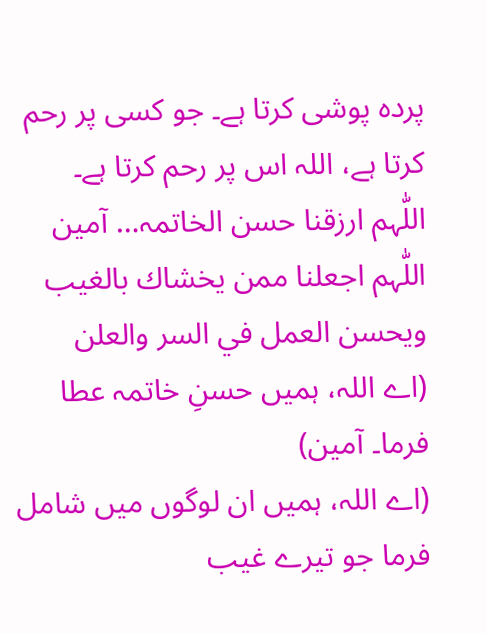پردہ پوشی کرتا ہے۔ جو کسی پر رحم کرتا ہے، اللہ اس پر رحم کرتا ہے۔
اللّٰہم ارزقنا حسن الخاتمہ… آمین
اللّٰہم اجعلنا ممن يخشاك بالغيب ويحسن العمل في السر والعلن
(اے اللہ، ہمیں حسنِ خاتمہ عطا فرما۔ آمین)
(اے اللہ، ہمیں ان لوگوں میں شامل فرما جو تیرے غیب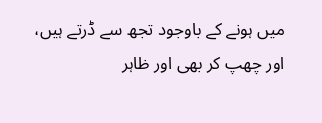میں ہونے کے باوجود تجھ سے ڈرتے ہیں، اور چھپ کر بھی اور ظاہر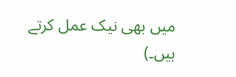میں بھی نیک عمل کرتے ہیں۔)